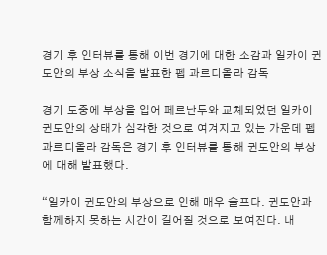경기 후 인터뷰를 통해 이번 경기에 대한 소감과 일카이 귄도안의 부상 소식을 발표한 펩 과르디올라 감독

경기 도중에 부상을 입어 페르난두와 교체되었던 일카이 귄도안의 상태가 심각한 것으로 여겨지고 있는 가운데 펩 과르디올라 감독은 경기 후 인터뷰를 통해 귄도안의 부상에 대해 발표했다.

“일카이 귄도안의 부상으로 인해 매우 슬프다. 귄도안과 함께하지 못하는 시간이 길어질 것으로 보여진다. 내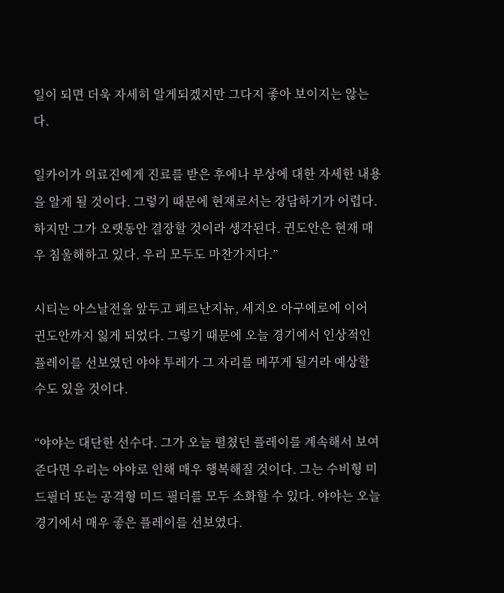일이 되면 더욱 자세히 알게되겠지만 그다지 좋아 보이지는 않는다.

일카이가 의료진에게 진료를 받은 후에나 부상에 대한 자세한 내용을 알게 될 것이다. 그렇기 때문에 현재로서는 장담하기가 어렵다. 하지만 그가 오랫동안 결장할 것이라 생각된다. 귄도안은 현재 매우 침울해하고 있다. 우리 모두도 마찬가지다.”

시티는 아스날전을 앞두고 페르난지뉴, 세지오 아구에로에 이어 귄도안까지 잃게 되었다. 그렇기 때문에 오늘 경기에서 인상적인 플레이를 선보였던 야야 투레가 그 자리를 메꾸게 될거라 예상할 수도 있을 것이다.

“야야는 대단한 선수다. 그가 오늘 펼쳤던 플레이를 계속해서 보여준다면 우리는 야야로 인해 매우 행복해질 것이다. 그는 수비형 미드필더 또는 공격형 미드 필더를 모두 소화할 수 있다. 야야는 오늘 경기에서 매우 좋은 플레이를 선보였다.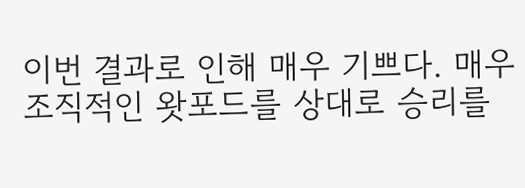이번 결과로 인해 매우 기쁘다. 매우 조직적인 왓포드를 상대로 승리를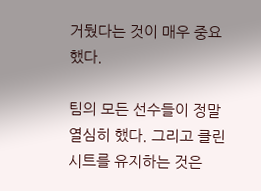거뒀다는 것이 매우 중요했다.

팀의 모든 선수들이 정말 열심히 했다. 그리고 클린시트를 유지하는 것은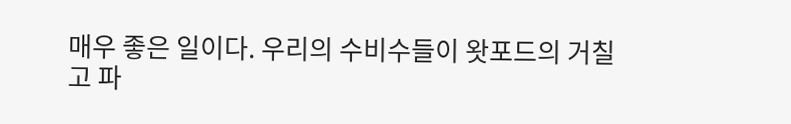매우 좋은 일이다. 우리의 수비수들이 왓포드의 거칠고 파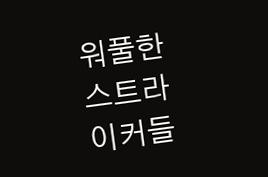워풀한 스트라이커들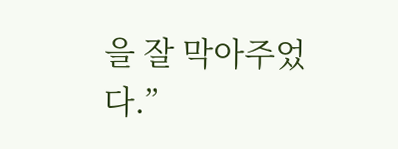을 잘 막아주었다.”